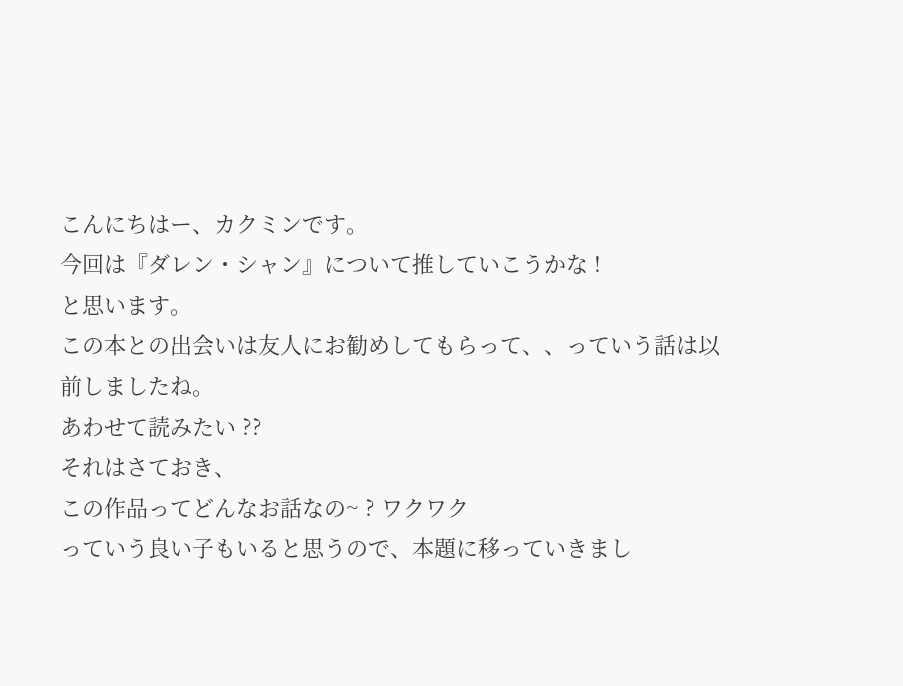こんにちはー、カクミンです。
今回は『ダレン・シャン』について推していこうかな !
と思います。
この本との出会いは友人にお勧めしてもらって、、っていう話は以前しましたね。
あわせて読みたい ??
それはさておき、
この作品ってどんなお話なの~ ? ワクワク
っていう良い子もいると思うので、本題に移っていきまし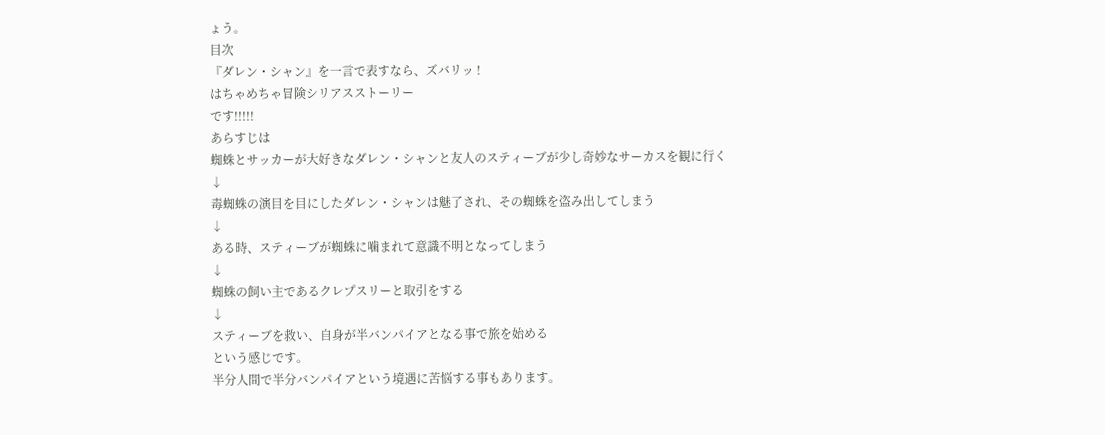ょう。
目次
『ダレン・シャン』を一言で表すなら、ズバリッ !
はちゃめちゃ冒険シリアスストーリー
です!!!!!
あらすじは
蜘蛛とサッカーが大好きなダレン・シャンと友人のスティーブが少し奇妙なサーカスを観に行く
↓
毒蜘蛛の演目を目にしたダレン・シャンは魅了され、その蜘蛛を盗み出してしまう
↓
ある時、スティーブが蜘蛛に噛まれて意識不明となってしまう
↓
蜘蛛の飼い主であるクレプスリーと取引をする
↓
スティーブを救い、自身が半バンパイアとなる事で旅を始める
という感じです。
半分人間で半分バンパイアという境遇に苦悩する事もあります。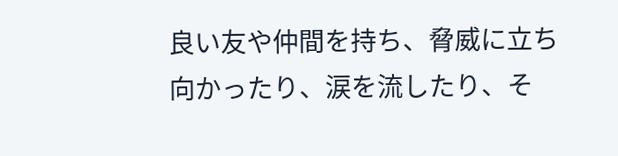良い友や仲間を持ち、脅威に立ち向かったり、涙を流したり、そ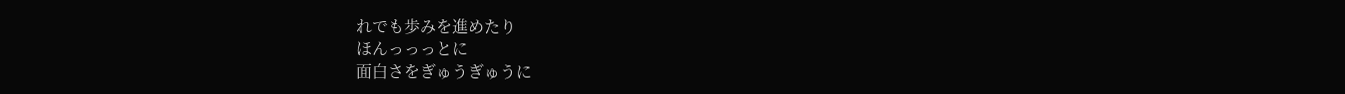れでも歩みを進めたり
ほんっっっとに
面白さをぎゅうぎゅうに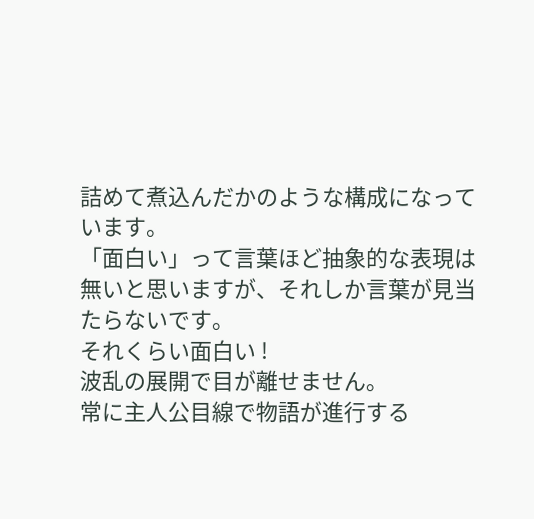詰めて煮込んだかのような構成になっています。
「面白い」って言葉ほど抽象的な表現は無いと思いますが、それしか言葉が見当たらないです。
それくらい面白い !
波乱の展開で目が離せません。
常に主人公目線で物語が進行する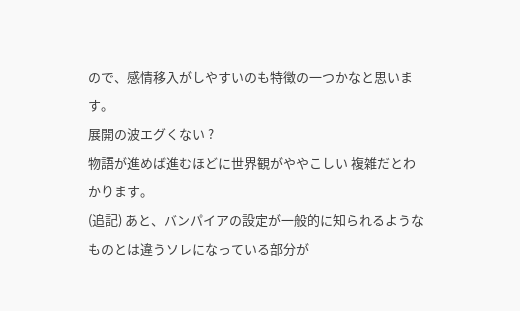ので、感情移入がしやすいのも特徴の一つかなと思います。
展開の波エグくない ?
物語が進めば進むほどに世界観がややこしい 複雑だとわかります。
(追記) あと、バンパイアの設定が一般的に知られるようなものとは違うソレになっている部分が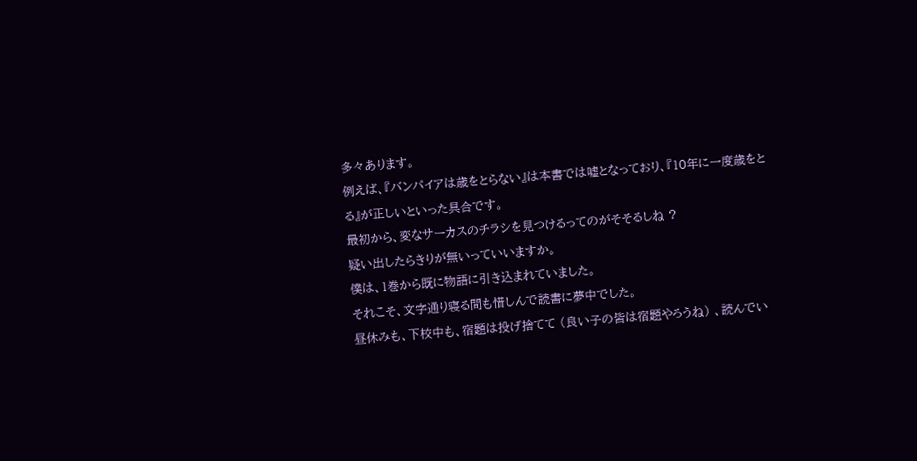多々あります。
例えば、『バンパイアは歳をとらない』は本書では嘘となっており、『10年に一度歳をとる』が正しいといった具合です。
最初から、変なサーカスのチラシを見つけるってのがそそるしね ?
疑い出したらきりが無いっていいますか。
僕は、1巻から既に物語に引き込まれていました。
それこそ、文字通り寝る間も惜しんで読書に夢中でした。
昼休みも、下校中も、宿題は投げ捨てて (良い子の皆は宿題やろうね) 、読んでい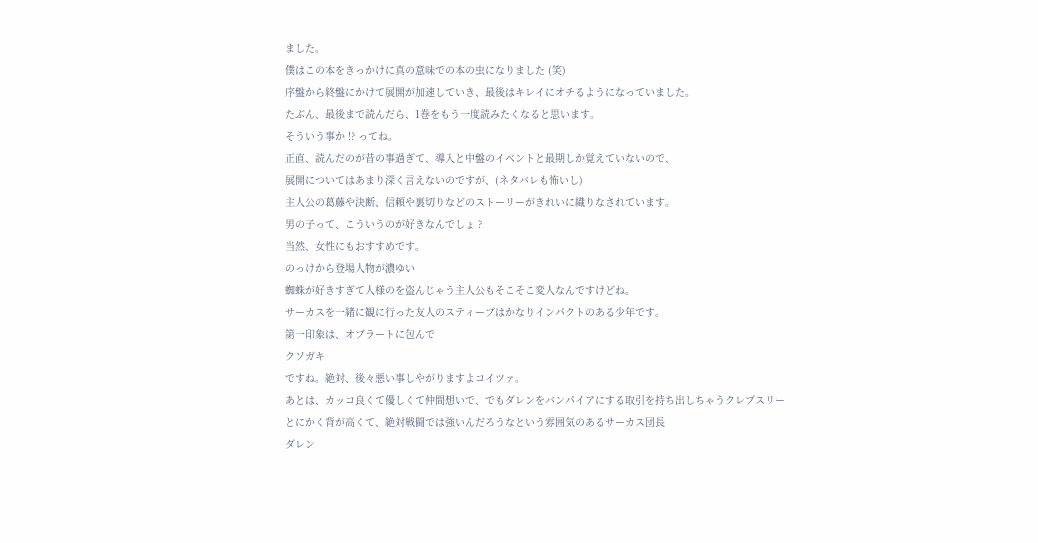ました。
僕はこの本をきっかけに真の意味での本の虫になりました (笑)
序盤から終盤にかけて展開が加速していき、最後はキレイにオチるようになっていました。
たぶん、最後まで読んだら、1巻をもう一度読みたくなると思います。
そういう事か !? ってね。
正直、読んだのが昔の事過ぎて、導入と中盤のイベントと最期しか覚えていないので、
展開についてはあまり深く言えないのですが、(ネタバレも怖いし)
主人公の葛藤や決断、信頼や裏切りなどのストーリーがきれいに織りなされています。
男の子って、こういうのが好きなんでしょ ?
当然、女性にもおすすめです。
のっけから登場人物が濃ゆい
蜘蛛が好きすぎて人様のを盗んじゃう主人公もそこそこ変人なんですけどね。
サーカスを一緒に観に行った友人のスティーブはかなりインパクトのある少年です。
第一印象は、オブラートに包んで
クソガキ
ですね。絶対、後々悪い事しやがりますよコイツァ。
あとは、カッコ良くて優しくて仲間想いで、でもダレンをバンパイアにする取引を持ち出しちゃうクレプスリー
とにかく背が高くて、絶対戦闘では強いんだろうなという雰囲気のあるサーカス団長
ダレン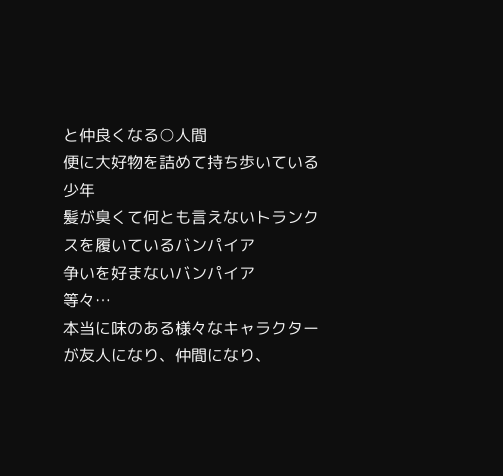と仲良くなる○人間
便に大好物を詰めて持ち歩いている少年
髪が臭くて何とも言えないトランクスを履いているバンパイア
争いを好まないバンパイア
等々…
本当に味のある様々なキャラクターが友人になり、仲間になり、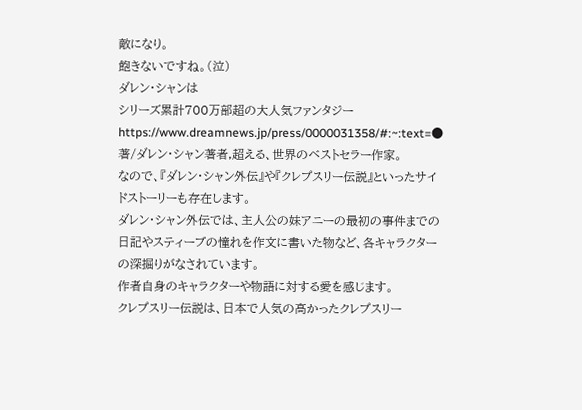敵になり。
飽きないですね。(泣)
ダレン・シャンは
シリーズ累計700万部超の大人気ファンタジー
https://www.dreamnews.jp/press/0000031358/#:~:text=●著/ダレン・シャン著者,超える、世界のベストセラー作家。
なので、『ダレン・シャン外伝』や『クレプスリー伝説』といったサイドストーリーも存在します。
ダレン・シャン外伝では、主人公の妹アニーの最初の事件までの日記やスティーブの憧れを作文に書いた物など、各キャラクターの深掘りがなされています。
作者自身のキャラクターや物語に対する愛を感じます。
クレプスリー伝説は、日本で人気の高かったクレプスリー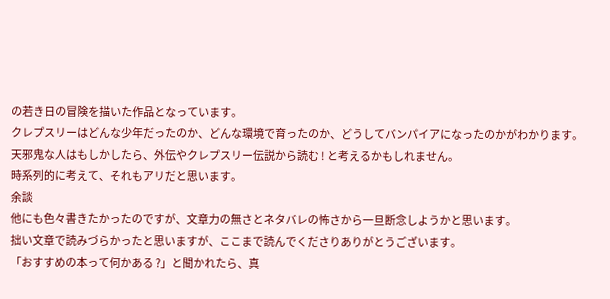の若き日の冒険を描いた作品となっています。
クレプスリーはどんな少年だったのか、どんな環境で育ったのか、どうしてバンパイアになったのかがわかります。
天邪鬼な人はもしかしたら、外伝やクレプスリー伝説から読む ! と考えるかもしれません。
時系列的に考えて、それもアリだと思います。
余談
他にも色々書きたかったのですが、文章力の無さとネタバレの怖さから一旦断念しようかと思います。
拙い文章で読みづらかったと思いますが、ここまで読んでくださりありがとうございます。
「おすすめの本って何かある ?」と聞かれたら、真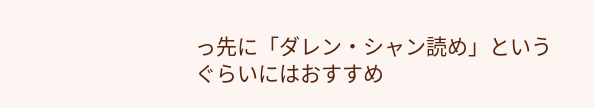っ先に「ダレン・シャン読め」というぐらいにはおすすめ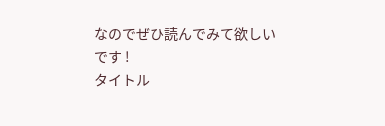なのでぜひ読んでみて欲しいです !
タイトル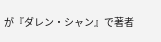が『ダレン・シャン』で著者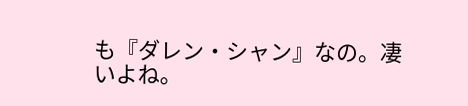も『ダレン・シャン』なの。凄いよね。